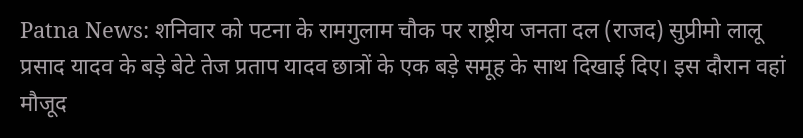Patna News: शनिवार को पटना के रामगुलाम चौक पर राष्ट्रीय जनता दल (राजद) सुप्रीमो लालू प्रसाद यादव के बड़े बेटे तेज प्रताप यादव छात्रों के एक बड़े समूह के साथ दिखाई दिए। इस दौरान वहां मौजूद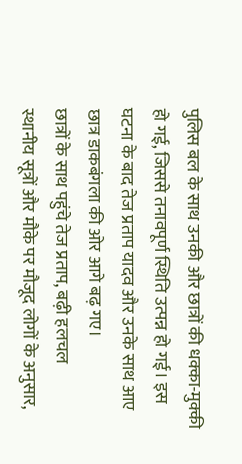पुलिस बल के साथ उनकी और छात्रों की धक्का-मुक्की हो गई, जिससे तनावपूर्ण स्थिति उत्पन्न हो गई। इस घटना के बाद तेज प्रताप यादव और उनके साथ आए छात्र डाकबंगला की ओर आगे बढ़ गए।
छात्रों के साथ पहुंचे तेज प्रताप, बढ़ी हलचल
स्थानीय सूत्रों और मौके पर मौजूद लोगों के अनुसार,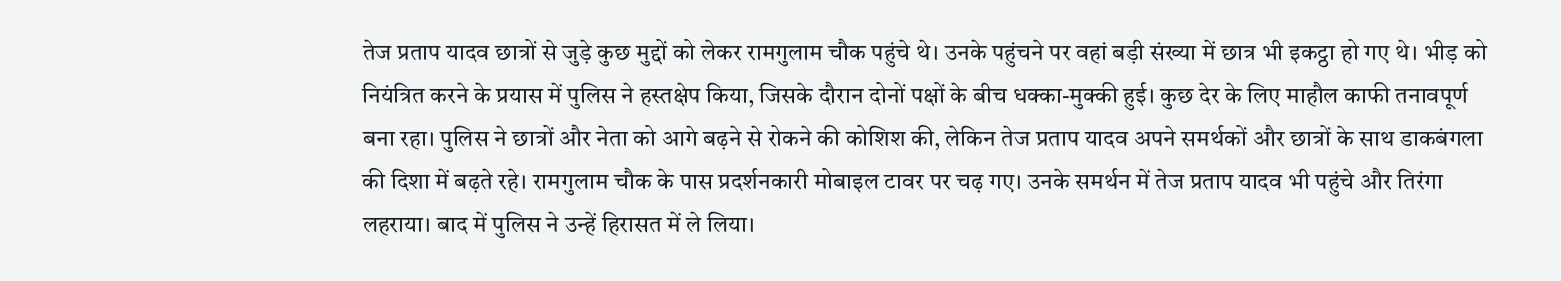तेज प्रताप यादव छात्रों से जुड़े कुछ मुद्दों को लेकर रामगुलाम चौक पहुंचे थे। उनके पहुंचने पर वहां बड़ी संख्या में छात्र भी इकट्ठा हो गए थे। भीड़ को नियंत्रित करने के प्रयास में पुलिस ने हस्तक्षेप किया, जिसके दौरान दोनों पक्षों के बीच धक्का-मुक्की हुई। कुछ देर के लिए माहौल काफी तनावपूर्ण बना रहा। पुलिस ने छात्रों और नेता को आगे बढ़ने से रोकने की कोशिश की, लेकिन तेज प्रताप यादव अपने समर्थकों और छात्रों के साथ डाकबंगला की दिशा में बढ़ते रहे। रामगुलाम चौक के पास प्रदर्शनकारी मोबाइल टावर पर चढ़ गए। उनके समर्थन में तेज प्रताप यादव भी पहुंचे और तिरंगा लहराया। बाद में पुलिस ने उन्हें हिरासत में ले लिया।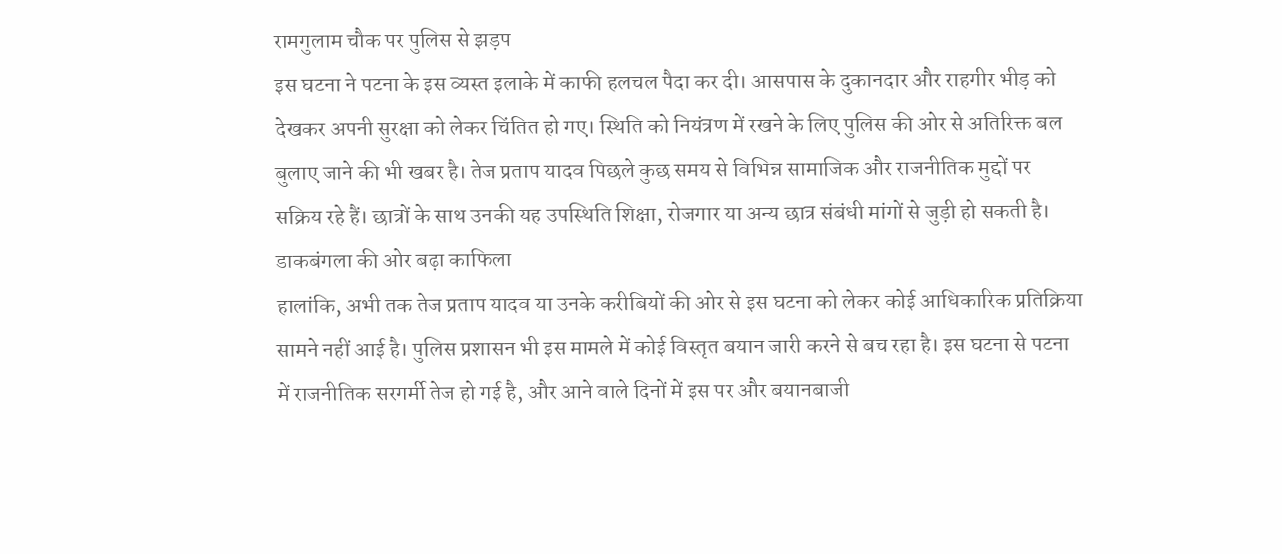रामगुलाम चौक पर पुलिस से झड़प
इस घटना ने पटना के इस व्यस्त इलाके में काफी हलचल पैदा कर दी। आसपास के दुकानदार और राहगीर भीड़ को देखकर अपनी सुरक्षा को लेकर चिंतित हो गए। स्थिति को नियंत्रण में रखने के लिए पुलिस की ओर से अतिरिक्त बल बुलाए जाने की भी खबर है। तेज प्रताप यादव पिछले कुछ समय से विभिन्न सामाजिक और राजनीतिक मुद्दों पर सक्रिय रहे हैं। छात्रों के साथ उनकी यह उपस्थिति शिक्षा, रोजगार या अन्य छात्र संबंधी मांगों से जुड़ी हो सकती है।
डाकबंगला की ओर बढ़ा काफिला
हालांकि, अभी तक तेज प्रताप यादव या उनके करीबियों की ओर से इस घटना को लेकर कोई आधिकारिक प्रतिक्रिया सामने नहीं आई है। पुलिस प्रशासन भी इस मामले में कोई विस्तृत बयान जारी करने से बच रहा है। इस घटना से पटना में राजनीतिक सरगर्मी तेज हो गई है, और आने वाले दिनों में इस पर और बयानबाजी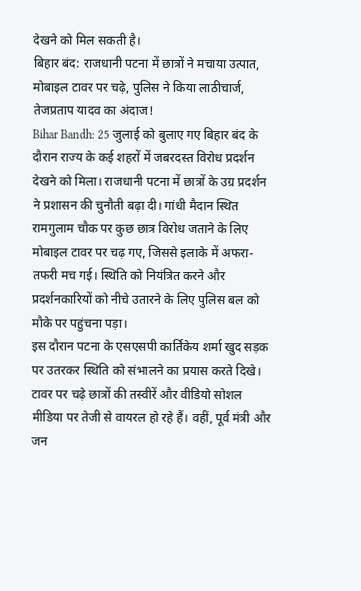देखने को मिल सकती है।
बिहार बंद: राजधानी पटना में छात्रों ने मचाया उत्पात, मोबाइल टावर पर चढ़े, पुलिस ने किया लाठीचार्ज, तेजप्रताप यादव का अंदाज!
Bihar Bandh: 25 जुलाई को बुलाए गए बिहार बंद के दौरान राज्य के कई शहरों में जबरदस्त विरोध प्रदर्शन देखने को मिला। राजधानी पटना में छात्रों के उग्र प्रदर्शन ने प्रशासन की चुनौती बढ़ा दी। गांधी मैदान स्थित रामगुलाम चौक पर कुछ छात्र विरोध जताने के लिए मोबाइल टावर पर चढ़ गए, जिससे इलाके में अफरा-तफरी मच गई। स्थिति को नियंत्रित करने और प्रदर्शनकारियों को नीचे उतारने के लिए पुलिस बल को मौके पर पहुंचना पड़ा।
इस दौरान पटना के एसएसपी कार्तिकेय शर्मा खुद सड़क पर उतरकर स्थिति को संभालने का प्रयास करते दिखे। टावर पर चढ़े छात्रों की तस्वीरें और वीडियो सोशल मीडिया पर तेजी से वायरल हो रहे हैं। वहीं, पूर्व मंत्री और जन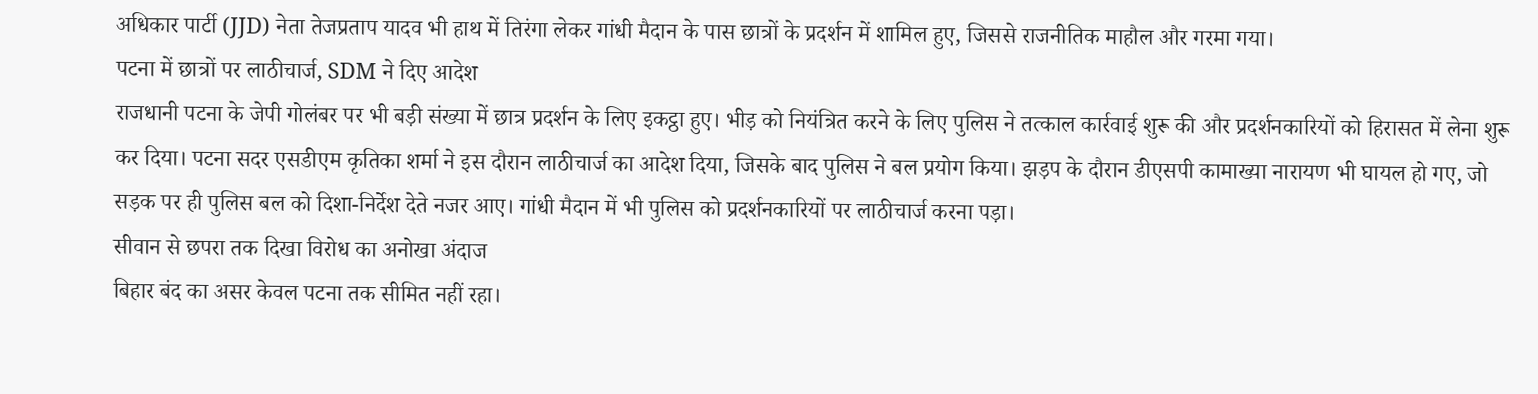अधिकार पार्टी (JJD) नेता तेजप्रताप यादव भी हाथ में तिरंगा लेकर गांधी मैदान के पास छात्रों के प्रदर्शन में शामिल हुए, जिससे राजनीतिक माहौल और गरमा गया।
पटना में छात्रों पर लाठीचार्ज, SDM ने दिए आदेश
राजधानी पटना के जेपी गोलंबर पर भी बड़ी संख्या में छात्र प्रदर्शन के लिए इकट्ठा हुए। भीड़ को नियंत्रित करने के लिए पुलिस ने तत्काल कार्रवाई शुरू की और प्रदर्शनकारियों को हिरासत में लेना शुरू कर दिया। पटना सदर एसडीएम कृतिका शर्मा ने इस दौरान लाठीचार्ज का आदेश दिया, जिसके बाद पुलिस ने बल प्रयोग किया। झड़प के दौरान डीएसपी कामाख्या नारायण भी घायल हो गए, जो सड़क पर ही पुलिस बल को दिशा-निर्देश देते नजर आए। गांधी मैदान में भी पुलिस को प्रदर्शनकारियों पर लाठीचार्ज करना पड़ा।
सीवान से छपरा तक दिखा विरोध का अनोखा अंदाज
बिहार बंद का असर केवल पटना तक सीमित नहीं रहा।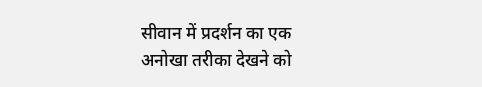सीवान में प्रदर्शन का एक अनोखा तरीका देखने को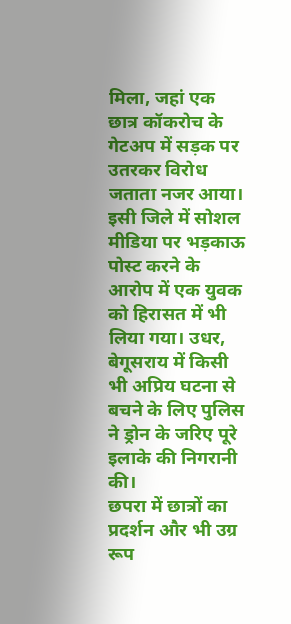मिला, जहां एक छात्र कॉकरोच के गेटअप में सड़क पर उतरकर विरोध जताता नजर आया। इसी जिले में सोशल मीडिया पर भड़काऊ पोस्ट करने के आरोप में एक युवक को हिरासत में भी लिया गया। उधर, बेगूसराय में किसी भी अप्रिय घटना से बचने के लिए पुलिस ने ड्रोन के जरिए पूरे इलाके की निगरानी की।
छपरा में छात्रों का प्रदर्शन और भी उग्र रूप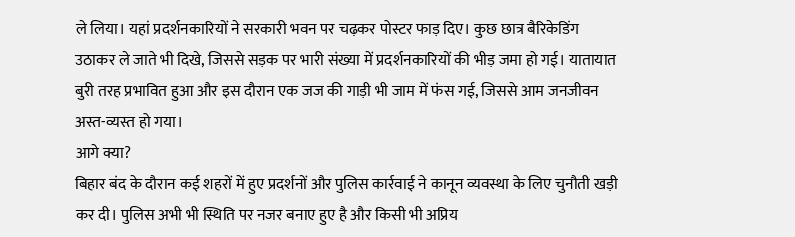ले लिया। यहां प्रदर्शनकारियों ने सरकारी भवन पर चढ़कर पोस्टर फाड़ दिए। कुछ छात्र बैरिकेडिंग उठाकर ले जाते भी दिखे, जिससे सड़क पर भारी संख्या में प्रदर्शनकारियों की भीड़ जमा हो गई। यातायात बुरी तरह प्रभावित हुआ और इस दौरान एक जज की गाड़ी भी जाम में फंस गई, जिससे आम जनजीवन अस्त-व्यस्त हो गया।
आगे क्या?
बिहार बंद के दौरान कई शहरों में हुए प्रदर्शनों और पुलिस कार्रवाई ने कानून व्यवस्था के लिए चुनौती खड़ी कर दी। पुलिस अभी भी स्थिति पर नजर बनाए हुए है और किसी भी अप्रिय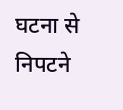घटना से निपटने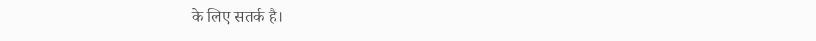के लिए सतर्क है।